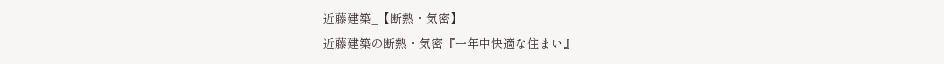近藤建築_【断熱・気密】
近藤建築の断熱・気密『一年中快適な住まい』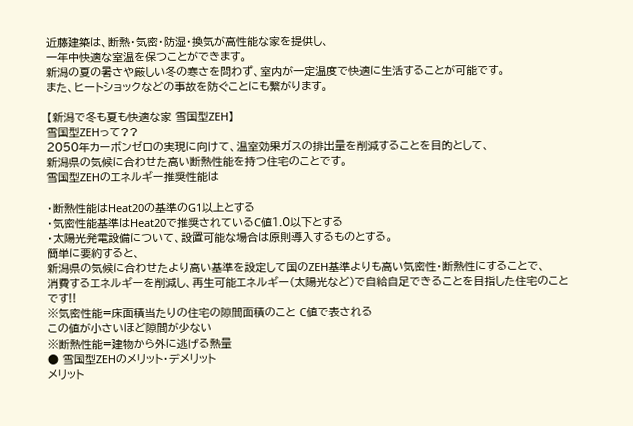近藤建築は、断熱・気密・防湿・換気が高性能な家を提供し、
一年中快適な室温を保つことができます。
新潟の夏の暑さや厳しい冬の寒さを問わず、室内が一定温度で快適に生活することが可能です。
また、ヒートショックなどの事故を防ぐことにも繋がります。

【新潟で冬も夏も快適な家 雪国型ZEH】
雪国型ZEHって??
2050年カーボンゼロの実現に向けて、温室効果ガスの排出量を削減することを目的として、
新潟県の気候に合わせた高い断熱性能を持つ住宅のことです。
雪国型ZEHのエネルギー推奨性能は

・断熱性能はHeat20の基準のG1以上とする
・気密性能基準はHeat20で推奨されているC値1.0以下とする
・太陽光発電設備について、設置可能な場合は原則導入するものとする。
簡単に要約すると、
新潟県の気候に合わせたより高い基準を設定して国のZEH基準よりも高い気密性・断熱性にすることで、
消費するエネルギーを削減し、再生可能エネルギー(太陽光など)で自給自足できることを目指した住宅のことです!!
※気密性能=床面積当たりの住宅の隙間面積のこと C値で表される
この値が小さいほど隙間が少ない
※断熱性能=建物から外に逃げる熱量
● 雪国型ZEHのメリット・デメリット
メリット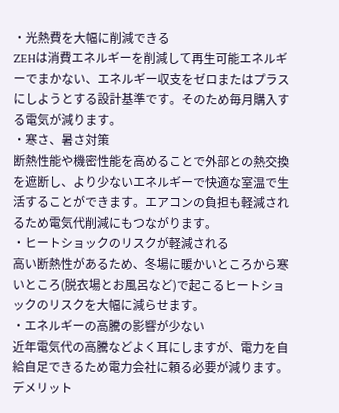・光熱費を大幅に削減できる
ZEHは消費エネルギーを削減して再生可能エネルギーでまかない、エネルギー収支をゼロまたはプラスにしようとする設計基準です。そのため毎月購入する電気が減ります。
・寒さ、暑さ対策
断熱性能や機密性能を高めることで外部との熱交換を遮断し、より少ないエネルギーで快適な室温で生活することができます。エアコンの負担も軽減されるため電気代削減にもつながります。
・ヒートショックのリスクが軽減される
高い断熱性があるため、冬場に暖かいところから寒いところ(脱衣場とお風呂など)で起こるヒートショックのリスクを大幅に減らせます。
・エネルギーの高騰の影響が少ない
近年電気代の高騰などよく耳にしますが、電力を自給自足できるため電力会社に頼る必要が減ります。
デメリット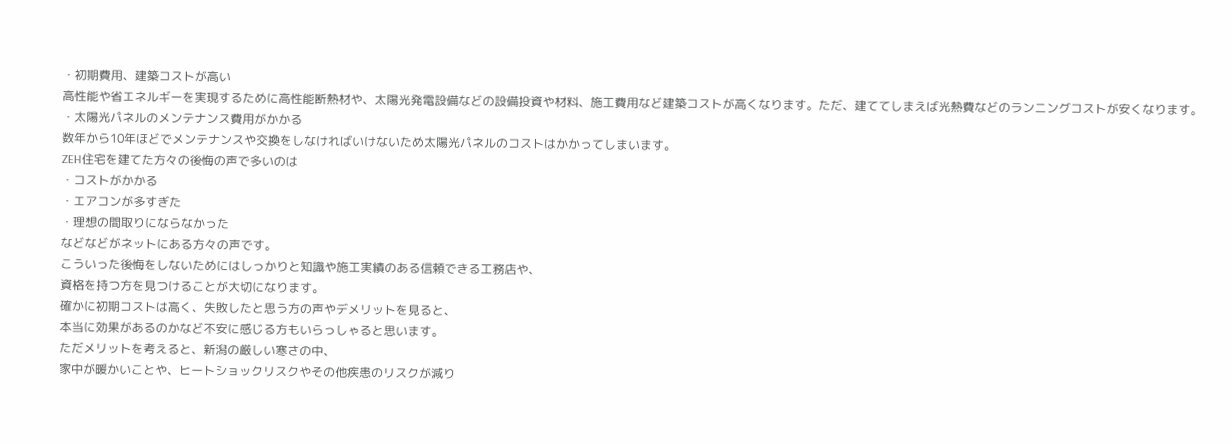・初期費用、建築コストが高い
高性能や省エネルギーを実現するために高性能断熱材や、太陽光発電設備などの設備投資や材料、施工費用など建築コストが高くなります。ただ、建ててしまえば光熱費などのランニングコストが安くなります。
・太陽光パネルのメンテナンス費用がかかる
数年から10年ほどでメンテナンスや交換をしなければいけないため太陽光パネルのコストはかかってしまいます。
ZEH住宅を建てた方々の後悔の声で多いのは
・コストがかかる
・エアコンが多すぎた
・理想の間取りにならなかった
などなどがネットにある方々の声です。
こういった後悔をしないためにはしっかりと知識や施工実績のある信頼できる工務店や、
資格を持つ方を見つけることが大切になります。
確かに初期コストは高く、失敗したと思う方の声やデメリットを見ると、
本当に効果があるのかなど不安に感じる方もいらっしゃると思います。
ただメリットを考えると、新潟の厳しい寒さの中、
家中が暖かいことや、ヒートショックリスクやその他疾患のリスクが減り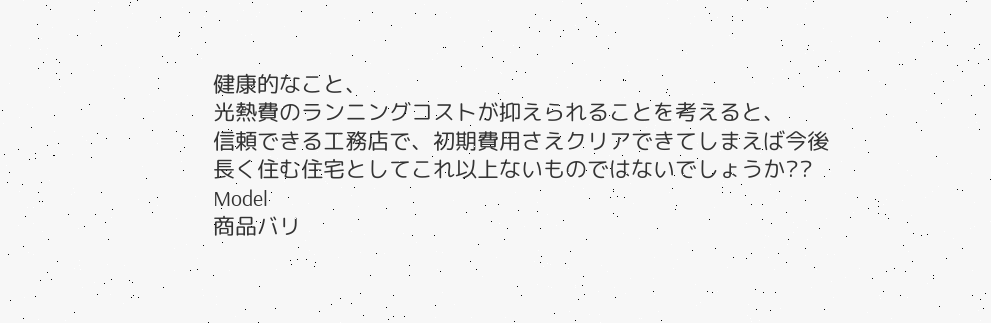健康的なこと、
光熱費のランニングコストが抑えられることを考えると、
信頼できる工務店で、初期費用さえクリアできてしまえば今後長く住む住宅としてこれ以上ないものではないでしょうか??
Model
商品バリ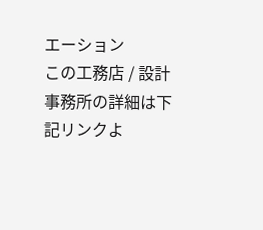エーション
この工務店 / 設計事務所の詳細は下記リンクよ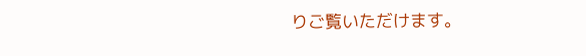りご覧いただけます。